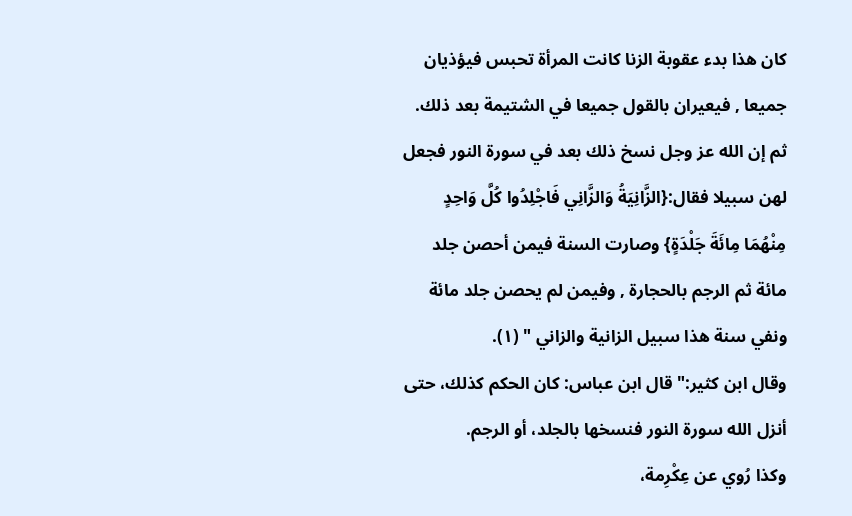كان هذا بدء عقوبة الزنا كانت المرأة تحبس فيؤذيان جميعا , فيعيران بالقول جميعا في الشتيمة بعد ذلك.
ثم إن الله عز وجل نسخ ذلك بعد في سورة النور فجعل لهن سبيلا فقال:{الزَّانِيَةُ وَالزَّانِي فَاجْلِدُوا كُلَّ وَاحِدٍ مِنْهُمَا مِائَةَ جَلْدَةٍ} وصارت السنة فيمن أحصن جلد مائة ثم الرجم بالحجارة , وفيمن لم يحصن جلد مائة ونفي سنة هذا سبيل الزانية والزاني " (١).
وقال ابن كثير:" قال ابن عباس: كان الحكم كذلك، حتى أنزل الله سورة النور فنسخها بالجلد، أو الرجم.
وكذا رُوي عن عِكْرِمة،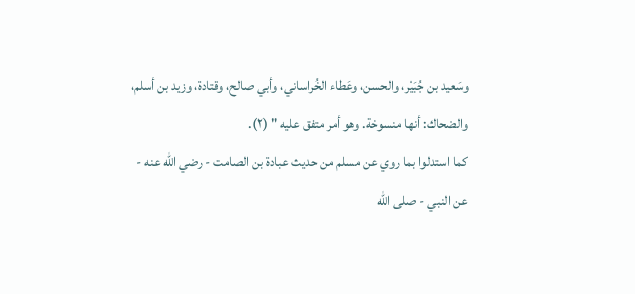وسَعيد بن جُبَيْر، والحسن، وعَطاء الخُراساني، وأبي صالح، وقتادة، وزيد بن أسلم، والضحاك: أنها منسوخة. وهو أمر متفق عليه " (٢).
كما استدلوا بما روي عن مسلم من حديث عبادة بن الصامت - رضي الله عنه - عن النبي - صلى الله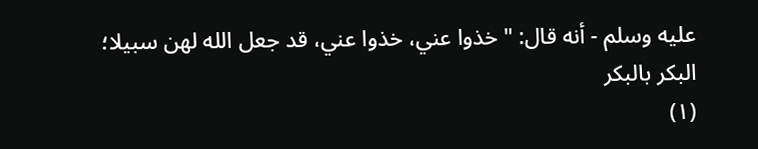عليه وسلم - أنه قال: " خذوا عني، خذوا عني، قد جعل الله لهن سبيلا؛ البكر بالبكر
(١)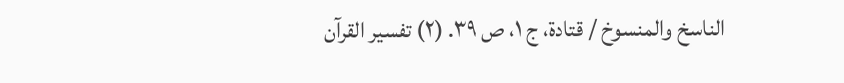الناسخ والمنسوخ / قتادة، ج ١، ص ٣٩. (٢) تفسير القرآن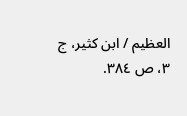العظيم / ابن كثير، ج ٣، ص ٣٨٤.